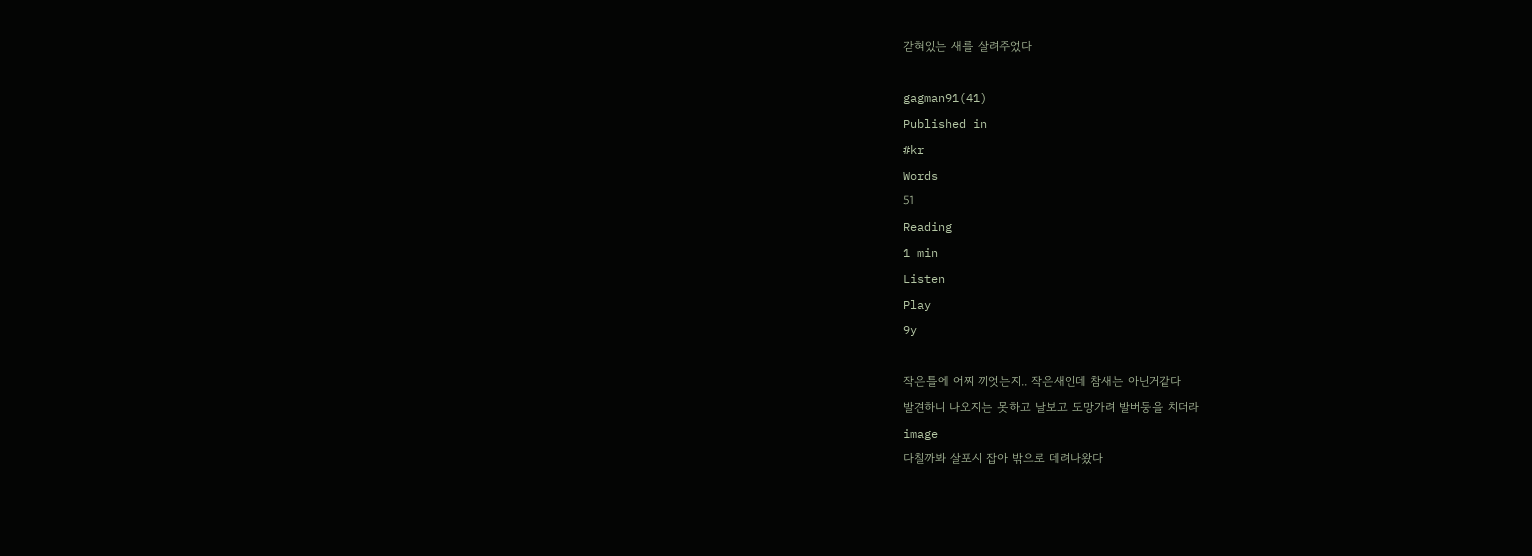갇혀있는 새를 살려주었다

gagman91(41)
Published in
#kr
Words
51
Reading
1 min
Listen
Play
9y

작은틀에 어찌 끼엇는지.. 작은새인데 참새는 아닌거같다
발견하니 나오지는 못하고 날보고 도망가려 발버둥을 치더라
image
다칠까봐 살포시 잡아 밖으로 데려나왔다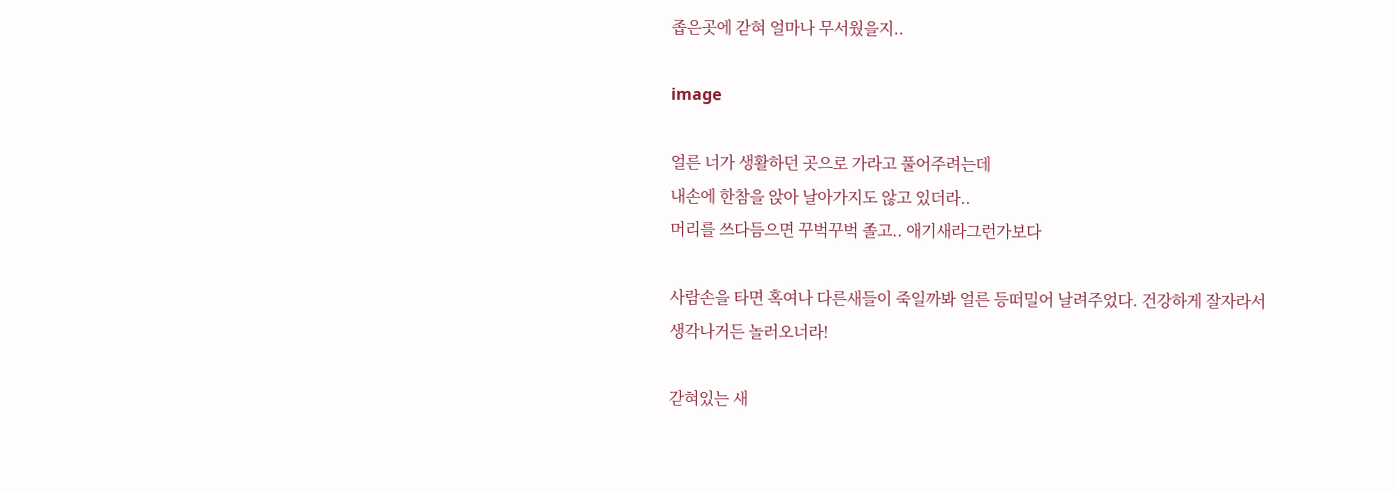좁은곳에 갇혀 얼마나 무서웠을지..

image

얼른 너가 생활하던 곳으로 가라고 풀어주려는데
내손에 한참을 앉아 날아가지도 않고 있더라..
머리를 쓰다듬으면 꾸벅꾸벅 졸고.. 애기새라그런가보다

사람손을 타면 혹여나 다른새들이 죽일까봐 얼른 등떠밀어 날려주었다. 건강하게 잘자라서 생각나거든 놀러오너라!

갇혀있는 새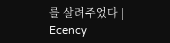를 살려주었다 | Ecency